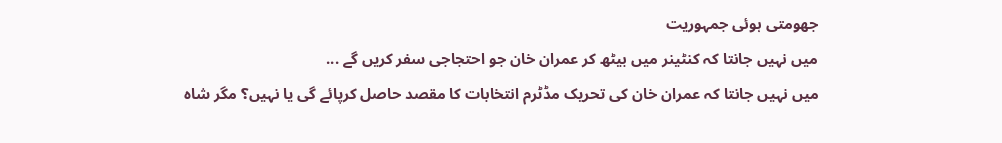جھومتی ہوئی جمہوریت
میں نہیں جانتا کہ کنٹینر میں بیٹھ کر عمران خان جو احتجاجی سفر کریں گے ...
میں نہیں جانتا کہ عمران خان کی تحریک مڈٹرم انتخابات کا مقصد حاصل کرپائے گی یا نہیں؟ مگر شاہ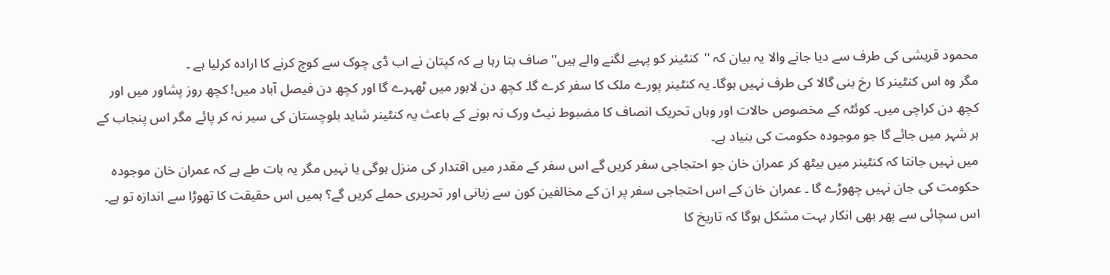محمود قریشی کی طرف سے دیا جانے والا یہ بیان کہ ''کنٹینر کو پہیے لگنے والے ہیں'' صاف بتا رہا ہے کہ کپتان نے اب ڈی چوک سے کوچ کرنے کا ارادہ کرلیا ہے ۔
مگر وہ اس کنٹینر کا رخ بنی گالا کی طرف نہیں ہوگا۔ یہ کنٹینر پورے ملک کا سفر کرے گا۔ کچھ دن لاہور میں ٹھہرے گا اور کچھ دن فیصل آباد میں! کچھ روز پشاور میں اور کچھ دن کراچی میں۔ کوئٹہ کے مخصوص حالات اور وہاں تحریک انصاف کا مضبوط نیٹ ورک نہ ہونے کے باعث یہ کنٹینر شاید بلوچستان کی سیر نہ کر پائے مگر اس پنجاب کے ہر شہر میں جائے گا جو موجودہ حکومت کی بنیاد ہے۔
میں نہیں جانتا کہ کنٹینر میں بیٹھ کر عمران خان جو احتجاجی سفر کریں گے اس سفر کے مقدر میں اقتدار کی منزل ہوگی یا نہیں مگر یہ بات طے ہے کہ عمران خان موجودہ حکومت کی جان نہیں چھوڑے گا ۔ عمران خان کے اس احتجاجی سفر پر ان کے مخالفین کون سے زبانی اور تحریری حملے کریں گے؟ ہمیں اس حقیقت کا تھوڑا سے اندازہ تو ہے۔ اس سچائی سے پھر بھی انکار بہت مشکل ہوگا کہ تاریخ کا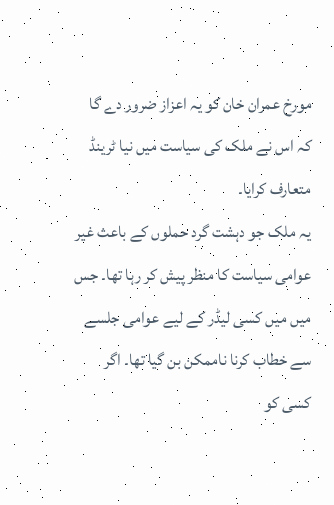مورخ عمران خان کو یہ اعزاز ضرور دے گا کہ اس نے ملک کی سیاست میں نیا ٹرینڈ متعارف کرایا۔
یہ ملک جو دہشت گرد حملوں کے باعث غیر عوامی سیاست کا منظر پیش کر رہا تھا۔ جس میں میں کسی لیڈر کے لیے عوامی جلسے سے خطاب کرنا ناممکن بن گیا تھا۔ اگر کسی کو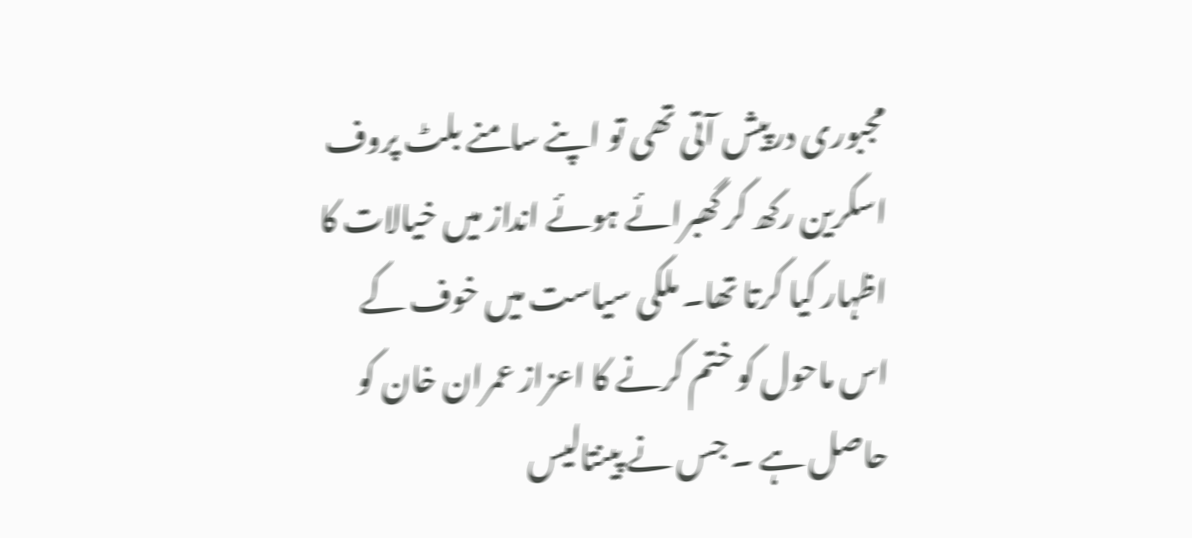مجبوری درپیش آتی تھی تو اپنے سامنے بلٹ پروف اسکرین رکھ کر گھبرائے ہوئے انداز میں خیالات کا اظہار کیا کرتا تھا۔ ملکی سیاست میں خوف کے اس ماحول کو ختم کرنے کا اعزاز عمران خان کو حاصل ہے ۔ جس نے پینتالیس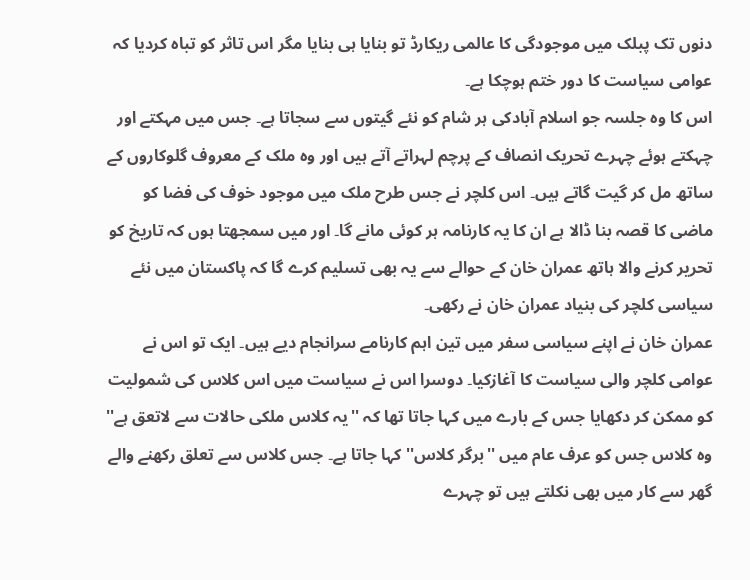دنوں تک پبلک میں موجودگی کا عالمی ریکارڈ تو بنایا ہی بنایا مگر اس تاثر کو تباہ کردیا کہ عوامی سیاست کا دور ختم ہوچکا ہے۔
اس کا وہ جلسہ جو اسلام آبادکی ہر شام کو نئے گیتوں سے سجاتا ہے۔ جس میں مہکتے اور چہکتے ہوئے چہرے تحریک انصاف کے پرچم لہراتے آتے ہیں اور وہ ملک کے معروف گلوکاروں کے ساتھ مل کر گیت گاتے ہیں۔ اس کلچر نے جس طرح ملک میں موجود خوف کی فضا کو ماضی کا قصہ بنا ڈالا ہے ان کا یہ کارنامہ ہر کوئی مانے گا۔ اور میں سمجھتا ہوں کہ تاریخ کو تحریر کرنے والا ہاتھ عمران خان کے حوالے سے یہ بھی تسلیم کرے گا کہ پاکستان میں نئے سیاسی کلچر کی بنیاد عمران خان نے رکھی۔
عمران خان نے اپنے سیاسی سفر میں تین اہم کارنامے سرانجام دیے ہیں۔ ایک تو اس نے عوامی کلچر والی سیاست کا آغازکیا۔ دوسرا اس نے سیاست میں اس کلاس کی شمولیت کو ممکن کر دکھایا جس کے بارے میں کہا جاتا تھا کہ ''یہ کلاس ملکی حالات سے لاتعق ہے'' وہ کلاس جس کو عرف عام میں ''برگر کلاس'' کہا جاتا ہے۔ جس کلاس سے تعلق رکھنے والے گھر سے کار میں بھی نکلتے ہیں تو چہرے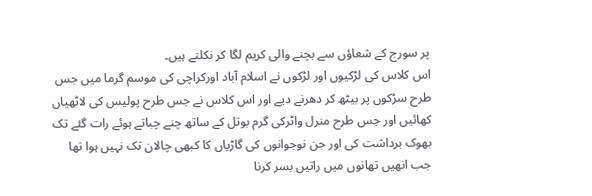پر سورج کے شعاؤں سے بچنے والی کریم لگا کر نکلتے ہیں۔
اس کلاس کی لڑکیوں اور لڑکوں نے اسلام آباد اورکراچی کی موسم گرما میں جس طرح سڑکوں پر بیٹھ کر دھرنے دیے اور اس کلاس نے جس طرح پولیس کی لاٹھیاں کھائیں اور جس طرح منرل واٹرکی گرم بوتل کے ساتھ چنے چباتے ہوئے رات گئے تک بھوک برداشت کی اور جن نوجوانوں کی گاڑیاں کا کبھی چالان تک نہیں ہوا تھا جب انھیں تھانوں میں راتیں بسر کرنا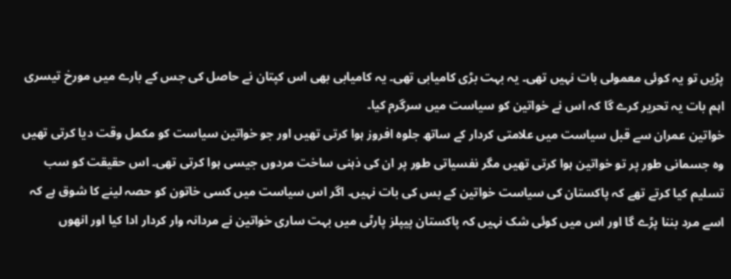پڑیں تو یہ کوئی معمولی بات نہیں تھی۔ یہ بہت بڑی کامیابی تھی۔ یہ کامیابی بھی اس کپتان نے حاصل کی جس کے بارے میں مورخ تیسری اہم بات یہ تحریر کرے گا کہ اس نے خواتین کو سیاست میں سرگرم کیا۔
خواتین عمران سے قبل سیاست میں علامتی کردار کے ساتھ جلوہ افروز ہوا کرتی تھیں اور جو خواتین سیاست کو مکمل وقت دیا کرتی تھیں وہ جسمانی طور پر تو خواتین ہوا کرتی تھیں مگر نفسیاتی طور پر ان کی ذہنی ساخت مردوں جیسی ہوا کرتی تھی۔ اس حقیقت کو سب تسلیم کیا کرتے تھے کہ پاکستان کی سیاست خواتین کے بس کی بات نہیں۔ اگر اس سیاست میں کسی خاتون کو حصہ لینے کا شوق ہے کہ اسے مرد بننا پڑے گا اور اس میں کوئی شک نہیں کہ پاکستان پیپلز پارٹی میں بہت ساری خواتین نے مردانہ وار کردار ادا کیا اور انھوں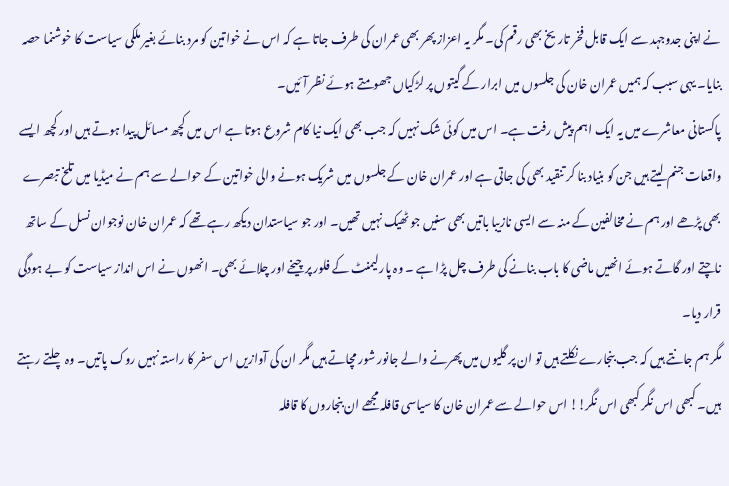نے اپنی جدوجہد سے ایک قابل فخر تاریخ بھی رقم کی۔ مگر یہ اعزاز پھر بھی عمران کی طرف جاتا ہے کہ اس نے خواتین کو مرد بنائے بغیر ملکی سیاست کا خوشنما حصہ بنایا۔ یہی سبب کہ ہمیں عمران خان کی جلسوں میں ابرار کے گیتوں پر لڑکیاں جھومتے ہوئے نظر آئیں۔
پاکستانی معاشرے میں یہ ایک اہم پیش رفت ہے۔ اس میں کوئی شک نہیں کہ جب بھی ایک نیا کام شروع ہوتا ہے اس میں کچھ مسائل پیدا ہوتے ہیں اور کچھ ایسے واقعات جنم لیتے ہیں جن کو بنیاد بنا کر تنقید بھی کی جاتی ہے اور عمران خان کے جلسوں میں شریک ہونے والی خواتین کے حوالے سے ہم نے میڈیا میں تلخ تبصرے بھی پڑھے اور ہم نے مخالفین کے منہ سے ایسی نازیبا باتیں بھی سنیں جو ٹھیک نہیں تھیں۔ اور جو سیاستدان دیکھ رہے تھے کہ عمران خان نوجوان نسل کے ساتھ ناچتے اور گاتے ہوئے انھیں ماضی کا باب بنانے کی طرف چل پڑا ہے ۔ وہ پارلیمنٹ کے فلور پر چیخے اور چلائے بھی۔ انھوں نے اس انداز سیاست کو بے ہودگی قرار دیا۔
مگر ہم جانتے ہیں کہ جب بنجارے نکلتے ہیں تو ان پر گلیوں میں پھرنے والے جانور شور مچاتے ہیں مگر ان کی آوازیں اس سفر کا راستہ نہیں روک پاتیں۔ وہ چلتے رہتے ہیں۔ کبھی اس نگر کبھی اس نگر!! اس حوالے سے عمران خان کا سیاسی قافلہ مجھے ان بنجاروں کا قافلہ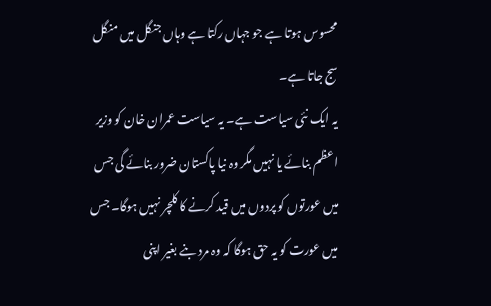محسوس ہوتا ہے جو جہاں رکتا ہے وہاں جنگل میں منگل سج جاتا ہے۔
یہ ایک نئی سیاست ہے۔ یہ سیاست عمران خان کو وزیر اعظم بنائے یا نہیں مگر وہ نیا پاکستان ضرور بنائے گی جس میں عورتوں کو پردوں میں قید کرنے کا کلچر نہیں ہوگا۔ جس میں عورت کو یہ حق ہوگا کہ وہ مرد بنے بغیر اپنی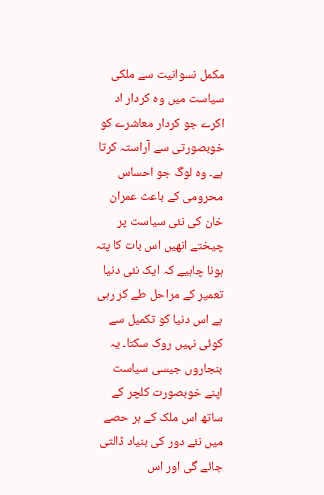مکمل نسوانیت سے ملکی سیاست میں وہ کردار اد اکرے جو کردار معاشرے کو خوبصورتی سے آراستہ کرتا ہے۔ وہ لوگ جو احساس محرومی کے باعث عمران خان کی نئی سیاست پر چیختے انھیں اس بات کا پتہ ہونا چاہیے کہ ایک نئی دنیا تعمیر کے مراحل طے کر رہی ہے اس دنیا کو تکمیل سے کوئی نہیں روک سکتا۔ یہ بنجاروں جیسی سیاست اپنے خوبصورت کلچر کے ساتھ اس ملک کے ہر حصے میں نئے دور کی بنیاد ڈالتی جائے گی اور اس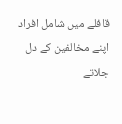قافلے میں شامل افراد اپنے مخالفین کے دل جلاتے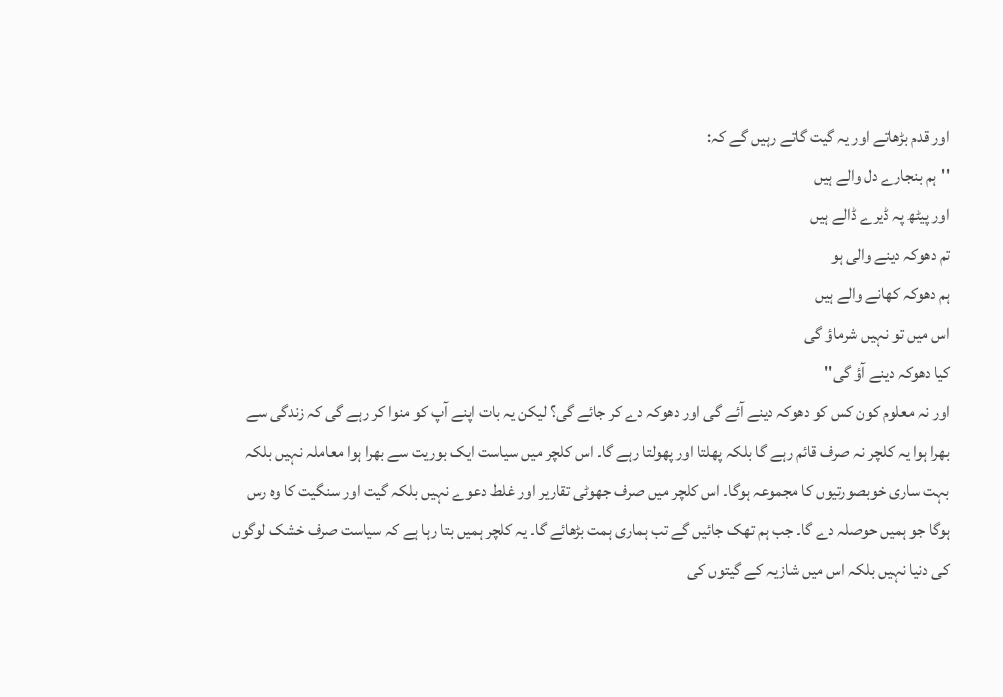اور قدم بڑھاتے اور یہ گیت گاتے رہیں گے کہ:
''ہم بنجارے دل والے ہیں
اور پیٹھ پہ ڈیرے ڈالے ہیں
تم دھوکہ دینے والی ہو
ہم دھوکہ کھانے والے ہیں
اس میں تو نہیں شرماؤ گی
کیا دھوکہ دینے آؤ گی''
اور نہ معلوم کون کس کو دھوکہ دینے آئے گی اور دھوکہ دے کر جائے گی؟ لیکن یہ بات اپنے آپ کو منوا کر رہے گی کہ زندگی سے بھرا ہوا یہ کلچر نہ صرف قائم رہے گا بلکہ پھلتا اور پھولتا رہے گا۔ اس کلچر میں سیاست ایک بوریت سے بھرا ہوا معاملہ نہیں بلکہ بہت ساری خوبصورتیوں کا مجموعہ ہوگا۔ اس کلچر میں صرف جھوٹی تقاریر اور غلط دعوے نہیں بلکہ گیت اور سنگیت کا وہ رس ہوگا جو ہمیں حوصلہ دے گا۔ جب ہم تھک جائیں گے تب ہماری ہمت بڑھائے گا۔ یہ کلچر ہمیں بتا رہا ہے کہ سیاست صرف خشک لوگوں کی دنیا نہیں بلکہ اس میں شازیہ کے گیتوں کی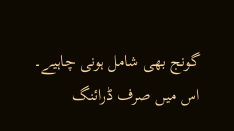گونج بھی شامل ہونی چاہیے۔
اس میں صرف ڈرائنگ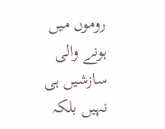روموں میں ہونے والی سازشیں ہی نہیں بلکہ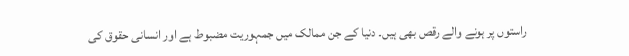راستوں پر ہونے والے رقص بھی ہیں۔ دنیا کے جن ممالک میں جمہوریت مضبوط ہے اور انسانی حقوق کی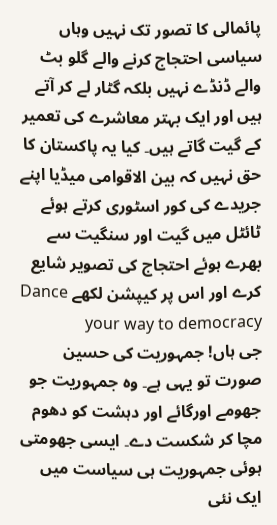پائمالی کا تصور تک نہیں وہاں سیاسی احتجاج کرنے والے گلو بٹ والے ڈنڈے نہیں بلکہ گٹار لے کر آتے ہیں اور ایک بہتر معاشرے کی تعمیر کے گیت گاتے ہیں۔ کیا یہ پاکستان کا حق نہیں کہ بین الاقوامی میڈیا اپنے جریدے کی کور اسٹوری کرتے ہوئے ٹائٹل میں گیت اور سنگیت سے بھرے ہوئے احتجاج کی تصویر شایع کرے اور اس پر کیپشن لکھے Dance your way to democracy
جی ہاں! جمہوریت کی حسین صورت تو یہی ہے۔ وہ جمہوریت جو جھومے اورگائے اور دہشت کو دھوم مچا کر شکست دے۔ ایسی جھومتی ہوئی جمہوریت ہی سیاست میں ایک نئی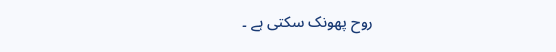روح پھونک سکتی ہے ۔